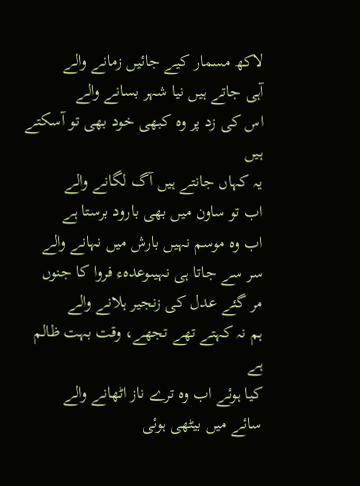لاکھ مسمار کیے جائیں زمانے والے
آہی جاتے ہیں نیا شہر بسانے والے
اس کی زد پر وہ کبھی خود بھی تو آسکتے ہیں
یہ کہاں جانتے ہیں آگ لگانے والے
اب تو ساون میں بھی بارود برستا ہے
اب وہ موسم نہیں بارش میں نہانے والے
سر سے جاتا ہی نہیںوعدہء فروا کا جنوں
مر گئے عدل کی زنجیر ہلانے والے
ہم نہ کہتے تھے تجھے، وقت بہت ظالم ہے
کیا ہوئے اب وہ ترے ناز اٹھانے والے
سائے میں بیٹھی ہوئی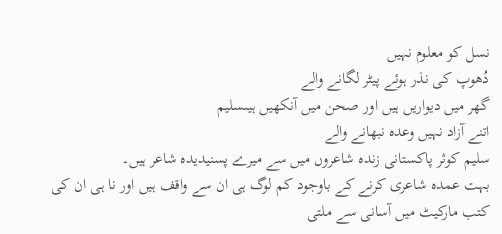نسل کو معلوم نہیں
دُھوپ کی نذر ہوئے پیٹر لگانے والے
گھر میں دیواریں ہیں اور صحن میں آنکھیں ہیںسلیم
اتنے آزاد نہیں وعدہ نبھانے والے
سلیم کوثر پاکستانی زندہ شاعروں میں سے میرے پسنیدیدہ شاعر ہیں۔
بہت عمدہ شاعری کرنے کے باوجود کم لوگ ہی ان سے واقف ہیں اور نا ہی ان کی کتب مارکیٹ میں آسانی سے ملتی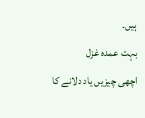ہیں۔
بہت عمدہ غزل
اچھی چیزیں یاد دلانے کا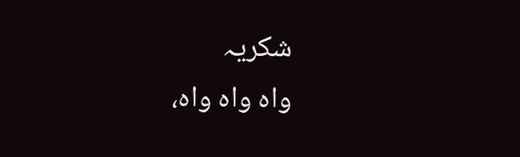شکریہ
واہ واہ واہ،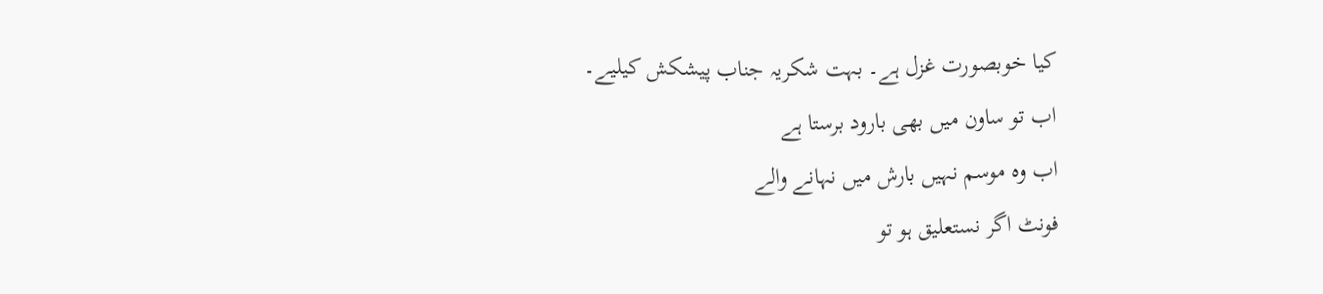کیا خوبصورت غزل ہے۔ بہت شکریہ جناب پیشکش کیلیے۔
اب تو ساون میں بھی بارود برستا ہے
اب وہ موسم نہیں بارش میں نہانے والے
فونٹ اگر نستعلیق ہو تو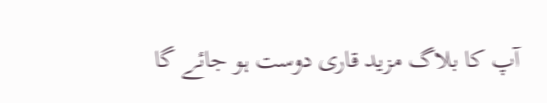آپ کا بلاگ مزید قاری دوست ہو جائے گا